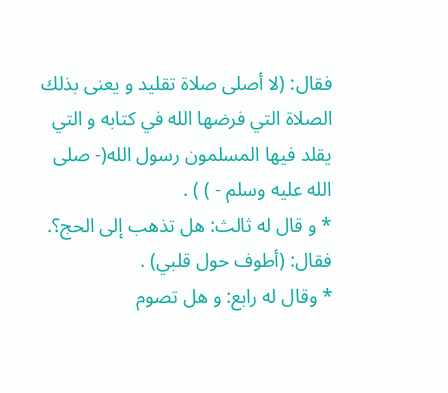فقال: (لا أصلى صلاة تقليد و يعنى بذلك الصلاة التي فرضها الله في كتابه و التي يقلد فيها المسلمون رسول الله(- صلى الله عليه وسلم - ) ) .
* و قال له ثالث: هل تذهب إلى الحج؟.
فقال: (أطوف حول قلبي) .
* وقال له رابع: و هل تصوم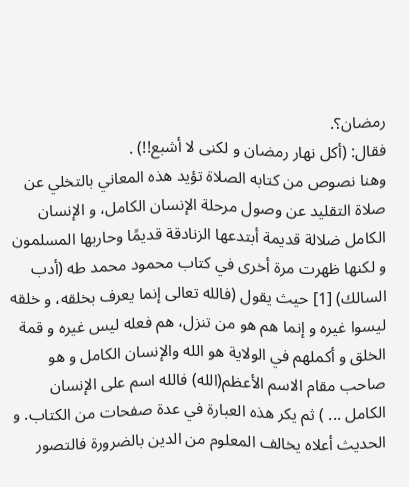رمضان؟.
فقال: (أكل نهار رمضان و لكنى لا أشبع!!) .
وهنا نصوص من كتابه الصلاة تؤيد هذه المعاني بالتخلي عن صلاة التقليد عن وصول مرحلة الإنسان الكامل، و الإنسان الكامل ضلالة قديمة أبتدعها الزنادقة قديمًا وحاربها المسلمون و لكنها ظهرت مرة أخرى في كتاب محمود محمد طه (أدب السالك) [1] حيث يقول (فالله تعالى إنما يعرف بخلقه، و خلقه ليسوا غيره و إنما هم هو من تنزل، هم فعله ليس غيره و قمة الخلق و أكملهم في الولاية هو الله والإنسان الكامل و هو صاحب مقام الاسم الأعظم(الله) فالله اسم على الإنسان الكامل ... ) ثم يكر هذه العبارة في عدة صفحات من الكتاب. و الحديث أعلاه يخالف المعلوم من الدين بالضرورة فالتصور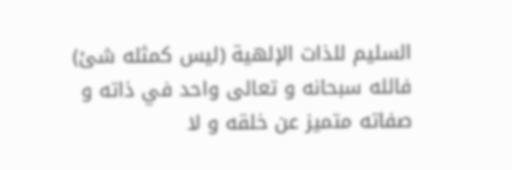السليم للذات الإلهية (ليس كمثله شئ) فالله سبحانه و تعالى واحد في ذاته و صفاته متميز عن خلقه و لا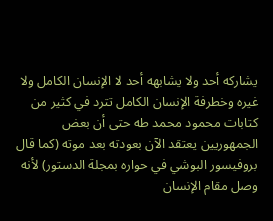يشاركه أحد ولا يشابهه أحد لا الإنسان الكامل ولا غيره وخطرفة الإنسان الكامل تترد في كثير من كتابات محمود محمد طه حتى أن بعض الجمهوريين يعتقد الآن بعودته بعد موته (كما قال بروفيسور البوشي في حواره بمجلة الدستور) لأنه وصل مقام الإنسان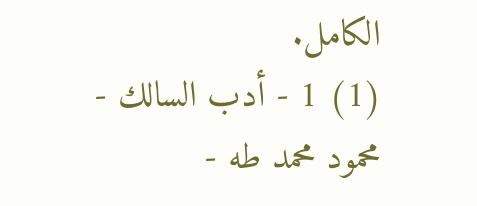الكامل.
(1) 1 - أدب السالك - محمود محمد طه -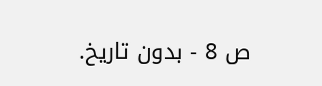ص 8 - بدون تاريخ.